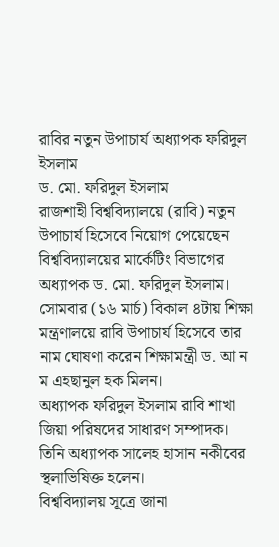রাবির নতুন উপাচার্য অধ্যাপক ফরিদুল ইসলাম
ড. মো. ফরিদুল ইসলাম
রাজশাহী বিশ্ববিদ্যালয়ে (রাবি) নতুন উপাচার্য হিসেবে নিয়োগ পেয়েছেন বিশ্ববিদ্যালয়ের মার্কেটিং বিভাগের অধ্যাপক ড. মো. ফরিদুল ইসলাম।
সোমবার (১৬ মার্চ) বিকাল ৪টায় শিক্ষা মন্ত্রণালয়ে রাবি উপাচার্য হিসেবে তার নাম ঘোষণা করেন শিক্ষামন্ত্রী ড. আ ন ম এহছানুল হক মিলন।
অধ্যাপক ফরিদুল ইসলাম রাবি শাখা জিয়া পরিষদের সাধারণ সম্পাদক। তিনি অধ্যাপক সালেহ হাসান নকীবের স্থলাভিষিক্ত হলেন।
বিশ্ববিদ্যালয় সূত্রে জানা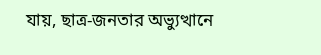যায়, ছাত্র-জনতার অভ্যুত্থানে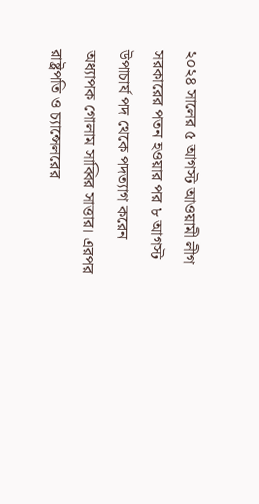২০২৪ সালের ৫ আগস্ট আওয়ামী লীগ সরকারের পতন হওয়ার পর ৮ আগস্ট উপাচার্য পদ থেকে পদত্যাগ করেন অধ্যাপক গোলাম সাব্বির সাত্তার। এরপর রাষ্ট্রপতি ও চ্যান্সেলরের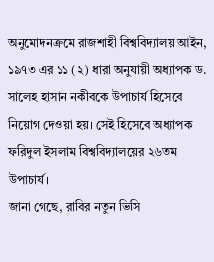অনুমোদনক্রমে রাজশাহী বিশ্ববিদ্যালয় আইন, ১৯৭৩ এর ১১ (২) ধারা অনুযায়ী অধ্যাপক ড. সালেহ হাসান নকীবকে উপাচার্য হিসেবে নিয়োগ দেওয়া হয়। সেই হিসেবে অধ্যাপক ফরিদুল ইসলাম বিশ্ববিদ্যালয়ের ২৬তম উপাচার্য।
জানা গেছে, রাবির নতুন ভিসি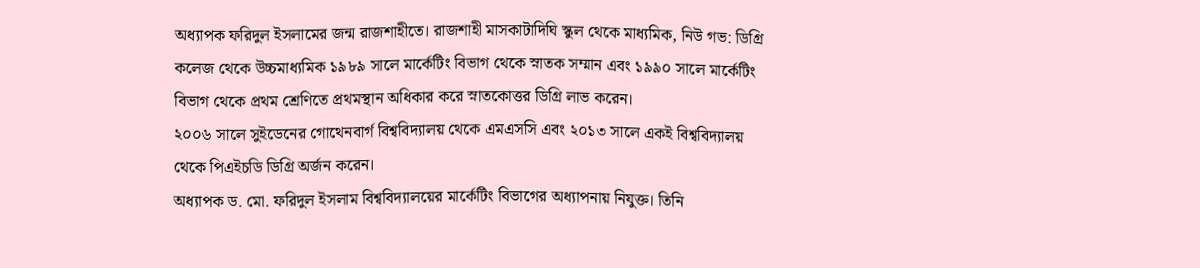অধ্যাপক ফরিদুল ইসলামের জন্ম রাজশাহীতে। রাজশাহী মাসকাটাদিঘি স্কুল থেকে মাধ্যমিক, নিউ গভ: ডিগ্রি কলেজ থেকে উচ্চমাধ্যমিক ১৯৮৯ সালে মার্কেটিং বিভাগ থেকে স্নাতক সম্মান এবং ১৯৯০ সালে মার্কেটিং বিভাগ থেকে প্রথম শ্রেণিতে প্রথমস্থান অধিকার করে স্নাতকোত্তর ডিগ্রি লাভ করেন।
২০০৬ সালে সুইডেনের গোথেনবার্গ বিশ্ববিদ্যালয় থেকে এমএসসি এবং ২০১৩ সালে একই বিশ্ববিদ্যালয় থেকে পিএইচডি ডিগ্রি অর্জন করেন।
অধ্যাপক ড. মো. ফরিদুল ইসলাম বিশ্ববিদ্যালয়ের মার্কেটিং বিভাগের অধ্যাপনায় নিযুক্ত। তিনি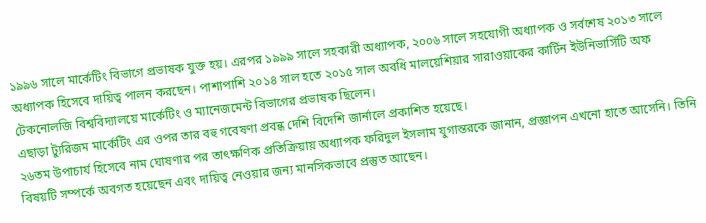১৯৯৬ সালে মার্কেটিং বিভাগে প্রভাষক যুক্ত হয়। এরপর ১৯৯৯ সালে সহকারী অধ্যাপক, ২০০৬ সালে সহযোগী অধ্যাপক ও সর্বশেষ ২০১৩ সালে অধ্যাপক হিসেবে দায়িত্ব পালন করছেন। পাশাপাশি ২০১৪ সাল হতে ২০১৫ সাল অবধি মালয়েশিয়ার সারাওয়াকের কার্টিন ইউনিভার্সিটি অফ টেকনোলজি বিশ্ববিদ্যালয়ে মার্কেটিং ও ম্যানেজমেন্ট বিভাগের প্রভাষক ছিলেন।
এছাড়া ট্যুরিজম মার্কেটিং এর ওপর তার বহু গবেষণা প্রবন্ধ দেশি বিদেশি জার্নালে প্রকাশিত হয়েছে।
২৬তম উপাচার্য হিসেবে নাম ঘোষণার পর তাৎক্ষণিক প্রতিক্রিয়ায় অধ্যাপক ফরিদুল ইসলাম যুগান্তরকে জানান, প্রজ্ঞাপন এখনো হাতে আসেনি। তিনি বিষয়টি সম্পর্কে অবগত হয়েছেন এবং দায়িত্ব নেওয়ার জন্য মানসিকভাবে প্রস্তুত আছেন।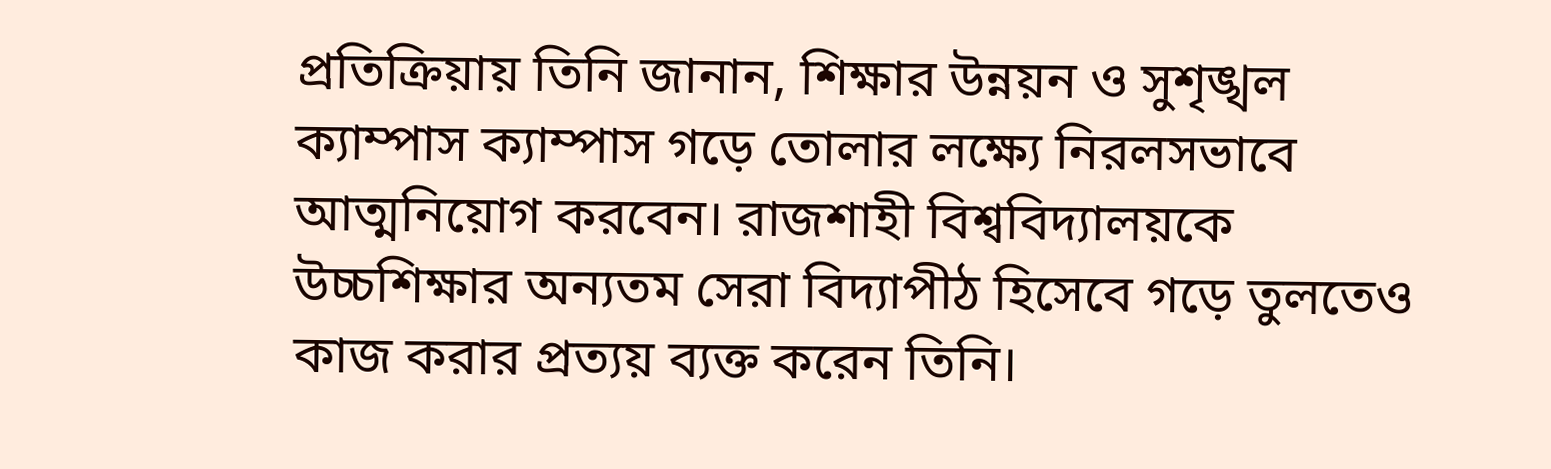প্রতিক্রিয়ায় তিনি জানান, শিক্ষার উন্নয়ন ও সুশৃঙ্খল ক্যাম্পাস ক্যাম্পাস গড়ে তোলার লক্ষ্যে নিরলসভাবে আত্মনিয়োগ করবেন। রাজশাহী বিশ্ববিদ্যালয়কে উচ্চশিক্ষার অন্যতম সেরা বিদ্যাপীঠ হিসেবে গড়ে তুলতেও কাজ করার প্রত্যয় ব্যক্ত করেন তিনি।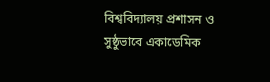বিশ্ববিদ্যালয় প্রশাসন ও সুষ্ঠুভাবে একাডেমিক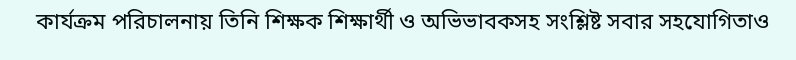কার্যক্রম পরিচালনায় তিনি শিক্ষক শিক্ষার্থী ও অভিভাবকসহ সংশ্লিষ্ট সবার সহযোগিতাও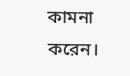কামনা করেন।